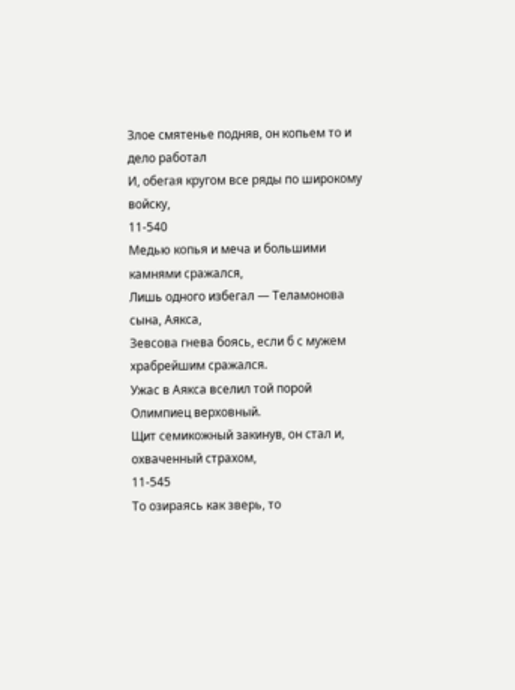Злое смятенье подняв, он копьем то и дело работал
И, обегая кругом все ряды по широкому войску,
11-540
Медью копья и меча и большими камнями сражался,
Лишь одного избегал — Теламонова сына, Аякса,
Зевсова гнева боясь, если б с мужем храбрейшим сражался.
Ужас в Аякса вселил той порой Олимпиец верховный.
Щит семикожный закинув, он стал и, охваченный страхом,
11-545
То озираясь как зверь, то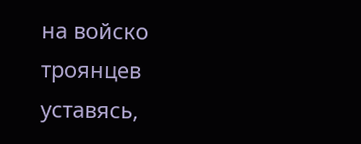на войско троянцев уставясь,